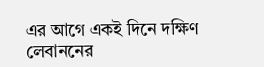এর আগে একই দিনে দক্ষিণ লেবাননের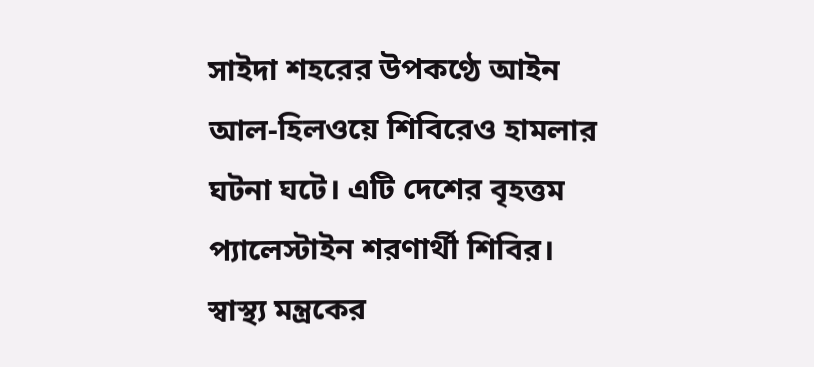সাইদা শহরের উপকণ্ঠে আইন আল-হিলওয়ে শিবিরেও হামলার ঘটনা ঘটে। এটি দেশের বৃহত্তম প্যালেস্টাইন শরণার্থী শিবির। স্বাস্থ্য মন্ত্রকের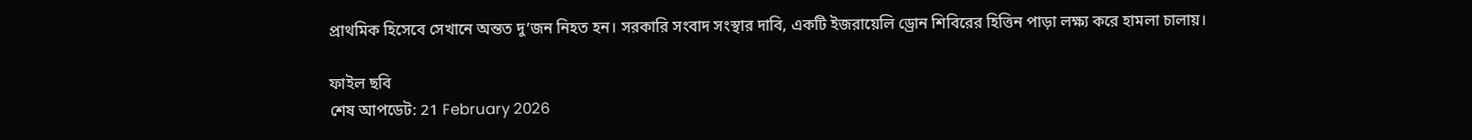প্রাথমিক হিসেবে সেখানে অন্তত দু’জন নিহত হন। সরকারি সংবাদ সংস্থার দাবি, একটি ইজরায়েলি ড্রোন শিবিরের হিত্তিন পাড়া লক্ষ্য করে হামলা চালায়।

ফাইল ছবি
শেষ আপডেট: 21 February 2026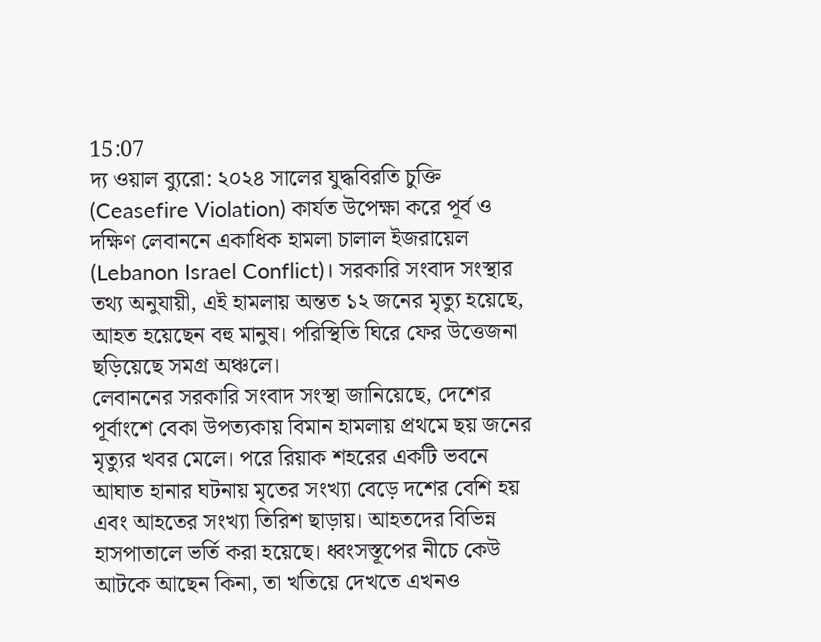15:07
দ্য ওয়াল ব্যুরো: ২০২৪ সালের যুদ্ধবিরতি চুক্তি (Ceasefire Violation) কার্যত উপেক্ষা করে পূর্ব ও দক্ষিণ লেবাননে একাধিক হামলা চালাল ইজরায়েল (Lebanon Israel Conflict)। সরকারি সংবাদ সংস্থার তথ্য অনুযায়ী, এই হামলায় অন্তত ১২ জনের মৃত্যু হয়েছে, আহত হয়েছেন বহু মানুষ। পরিস্থিতি ঘিরে ফের উত্তেজনা ছড়িয়েছে সমগ্র অঞ্চলে।
লেবাননের সরকারি সংবাদ সংস্থা জানিয়েছে, দেশের পূর্বাংশে বেকা উপত্যকায় বিমান হামলায় প্রথমে ছয় জনের মৃত্যুর খবর মেলে। পরে রিয়াক শহরের একটি ভবনে আঘাত হানার ঘটনায় মৃতের সংখ্যা বেড়ে দশের বেশি হয় এবং আহতের সংখ্যা তিরিশ ছাড়ায়। আহতদের বিভিন্ন হাসপাতালে ভর্তি করা হয়েছে। ধ্বংসস্তূপের নীচে কেউ আটকে আছেন কিনা, তা খতিয়ে দেখতে এখনও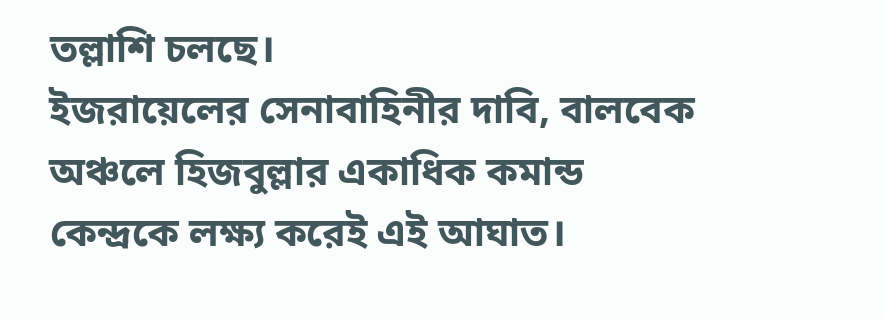তল্লাশি চলছে।
ইজরায়েলের সেনাবাহিনীর দাবি, বালবেক অঞ্চলে হিজবুল্লার একাধিক কমান্ড কেন্দ্রকে লক্ষ্য করেই এই আঘাত।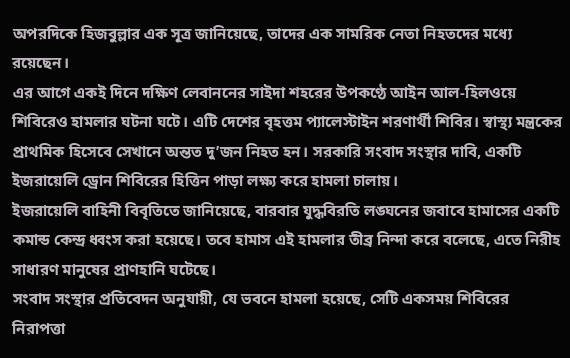অপরদিকে হিজবুল্লার এক সূত্র জানিয়েছে, তাদের এক সামরিক নেতা নিহতদের মধ্যে রয়েছেন।
এর আগে একই দিনে দক্ষিণ লেবাননের সাইদা শহরের উপকণ্ঠে আইন আল-হিলওয়ে শিবিরেও হামলার ঘটনা ঘটে। এটি দেশের বৃহত্তম প্যালেস্টাইন শরণার্থী শিবির। স্বাস্থ্য মন্ত্রকের প্রাথমিক হিসেবে সেখানে অন্তত দু’জন নিহত হন। সরকারি সংবাদ সংস্থার দাবি, একটি ইজরায়েলি ড্রোন শিবিরের হিত্তিন পাড়া লক্ষ্য করে হামলা চালায়।
ইজরায়েলি বাহিনী বিবৃতিতে জানিয়েছে, বারবার যুদ্ধবিরতি লঙ্ঘনের জবাবে হামাসের একটি কমান্ড কেন্দ্র ধ্বংস করা হয়েছে। তবে হামাস এই হামলার তীব্র নিন্দা করে বলেছে, এতে নিরীহ সাধারণ মানুষের প্রাণহানি ঘটেছে।
সংবাদ সংস্থার প্রতিবেদন অনুযায়ী, যে ভবনে হামলা হয়েছে, সেটি একসময় শিবিরের নিরাপত্তা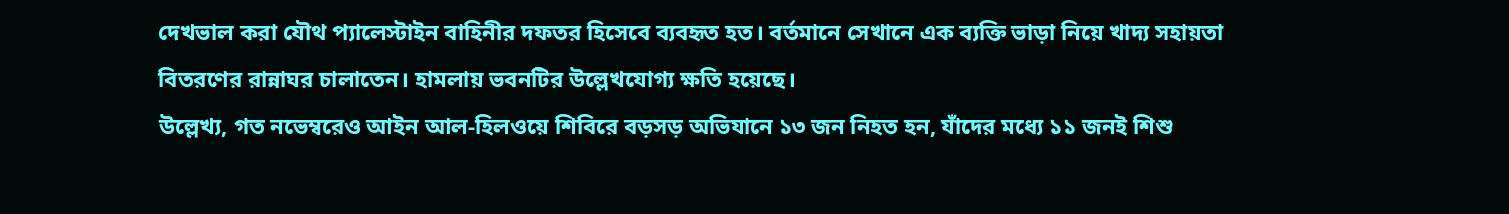দেখভাল করা যৌথ প্যালেস্টাইন বাহিনীর দফতর হিসেবে ব্যবহৃত হত। বর্তমানে সেখানে এক ব্যক্তি ভাড়া নিয়ে খাদ্য সহায়তা বিতরণের রান্নাঘর চালাতেন। হামলায় ভবনটির উল্লেখযোগ্য ক্ষতি হয়েছে।
উল্লেখ্য, গত নভেম্বরেও আইন আল-হিলওয়ে শিবিরে বড়সড় অভিযানে ১৩ জন নিহত হন, যাঁদের মধ্যে ১১ জনই শিশু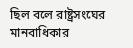ছিল বলে রাষ্ট্রসংঘের মানবাধিকার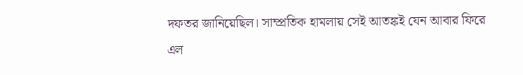দফতর জানিয়েছিল। সাম্প্রতিক হামলায় সেই আতঙ্কই যেন আবার ফিরে এল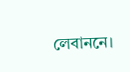লেবাননে।